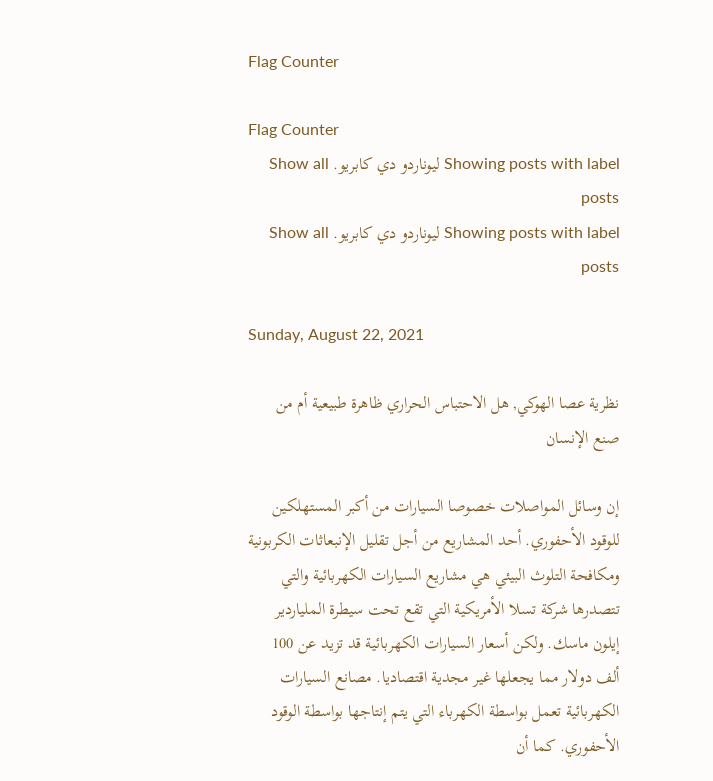Flag Counter

Flag Counter
Showing posts with label ليوناردو دي كابريو. Show all posts
Showing posts with label ليوناردو دي كابريو. Show all posts

Sunday, August 22, 2021

نظرية عصا الهوكي, هل الاحتباس الحراري ظاهرة طبيعية أم من صنع الإنسان

إن وسائل المواصلات خصوصا السيارات من أكبر المستهلكين للوقود الأحفوري. أحد المشاريع من أجل تقليل الإنبعاثات الكربونية ومكافحة التلوث البيئي هي مشاريع السيارات الكهربائية والتي تتصدرها شركة تسلا الأمريكية التي تقع تحت سيطرة الملياردير إيلون ماسك. ولكن أسعار السيارات الكهربائية قد تزيد عن 100 ألف دولار مما يجعلها غير مجدية اقتصاديا. مصانع السيارات الكهربائية تعمل بواسطة الكهرباء التي يتم إنتاجها بواسطة الوقود الأحفوري. كما أن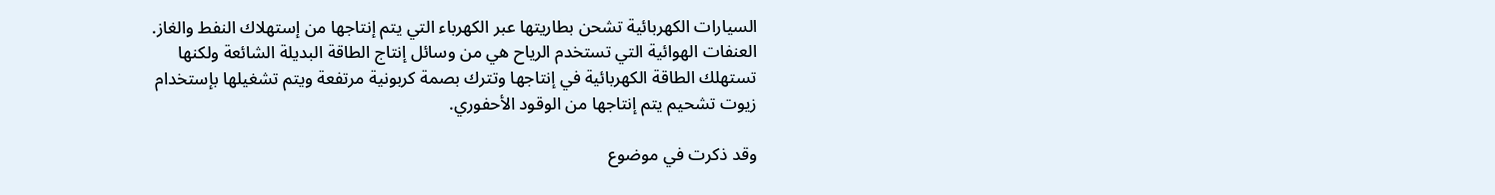السيارات الكهربائية تشحن بطاريتها عبر الكهرباء التي يتم إنتاجها من إستهلاك النفط والغاز. العنفات الهوائية التي تستخدم الرياح هي من وسائل إنتاج الطاقة البديلة الشائعة ولكنها تستهلك الطاقة الكهربائية في إنتاجها وتترك بصمة كربونية مرتفعة ويتم تشغيلها بإستخدام زيوت تشحيم يتم إنتاجها من الوقود الأحفوري.

وقد ذكرت في موضوع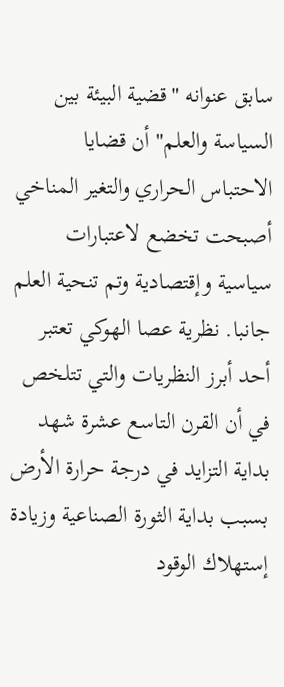سابق عنوانه "قضية البيئة بين السياسة والعلم" أن قضايا الاحتباس الحراري والتغير المناخي أصبحت تخضع لاعتبارات سياسية وإقتصادية وتم تنحية العلم جانبا. نظرية عصا الهوكي تعتبر أحد أبرز النظريات والتي تتلخص في أن القرن التاسع عشرة شهد بداية التزايد في درجة حرارة الأرض بسبب بداية الثورة الصناعية وزيادة إستهلاك الوقود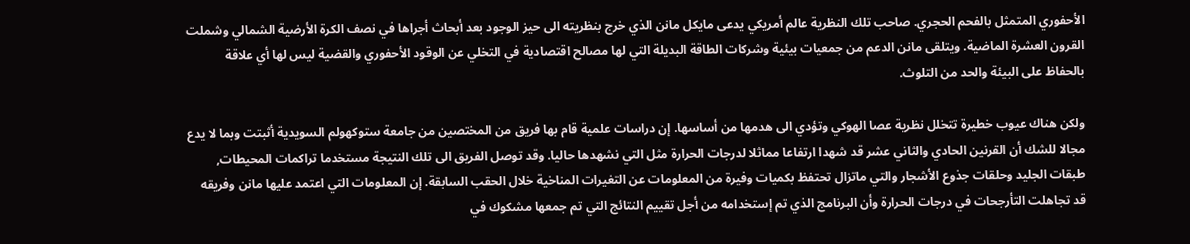الأحفوري المتمثل بالفحم الحجري. صاحب تلك النظرية عالم أمريكي يدعى مايكل مانن الذي خرج بنظريته الى حيز الوجود بعد أبحاث أجراها في نصف الكرة الأرضية الشمالي وشملت القرون العشرة الماضية. ويتلقى مانن الدعم من جمعيات بيئية وشركات الطاقة البديلة التي لها مصالح اقتصادية في التخلي عن الوقود الأحفوري والقضية ليس لها أي علاقة بالحفاظ على البيئة والحد من التلوث.

ولكن هناك عيوب خطيرة تتخلل نظرية عصا الهوكي وتؤدي الى هدمها من أساسها. إن دراسات علمية قام بها فريق من المختصين من جامعة ستوكهولم السويدية أثبتت وبما لا يدع مجالا للشك أن القرنين الحادي والثاني عشر قد شهدا ارتفاعا مماثلا لدرجات الحرارة مثل التي نشهدها حاليا. وقد توصل الفريق الى تلك النتيجة مستخدما تراكمات المحيطات, طبقات الجليد وحلقات جذوع الأشجار والتي ماتزال تحتفظ بكميات وفيرة من المعلومات عن التغيرات المناخية خلال الحقب السابقة. إن المعلومات التي اعتمد عليها مانن وفريقه قد تجاهلت التأرجحات في درجات الحرارة وأن البرنامج الذي تم إستخدامه من أجل تقييم النتائج التي تم جمعها مشكوك في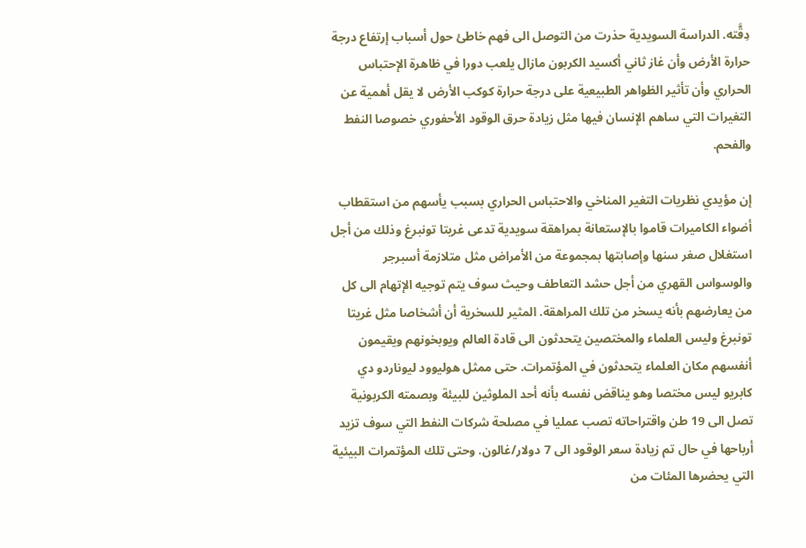دِقَّته. الدراسة السويدية حذرت من التوصل الى فهم خاطئ حول أسباب إرتفاع درجة حرارة الأرض وأن غاز ثاني أكسيد الكربون مازال يلعب دورا في ظاهرة الإحتباس الحراري وأن تأثير الظواهر الطبيعية على درجة حرارة كوكب الأرض لا يقل أهمية عن التغيرات التي ساهم الإنسان فيها مثل زيادة حرق الوقود الأحفوري خصوصا النفط والفحم.

إن مؤيدي نظريات التغير المناخي والاحتباس الحراري بسبب يأسهم من استقطاب أضواء الكاميرات قاموا بالإستعانة بمراهقة سويدية تدعى غريتا تونبرغ وذلك من أجل استغلال صغر سنها وإصابتها بمجموعة من الأمراض مثل متلازمة أسبرجر والوسواس القهري من أجل حشد التعاطف وحيث سوف يتم توجيه الإتهام الى كل من يعارضهم بأنه يسخر من تلك المراهقة. المثير للسخرية أن أشخاصا مثل غريتا تونبرغ وليس العلماء والمختصين يتحدثون الى قادة العالم ويوبخونهم ويقيمون أنفسهم مكان العلماء يتحدثون في المؤتمرات. حتى ممثل هوليوود ليوناردو دي كابريو ليس مختصا وهو يناقض نفسه بأنه أحد الملوثين للبيئة وبصمته الكربونية تصل الى 19 طن واقتراحاته تصب عمليا في مصلحة شركات النفط التي سوف تزيد أرباحها في حال تم زيادة سعر الوقود الى 7 دولار/غالون. وحتى تلك المؤتمرات البيئية التي يحضرها المئات من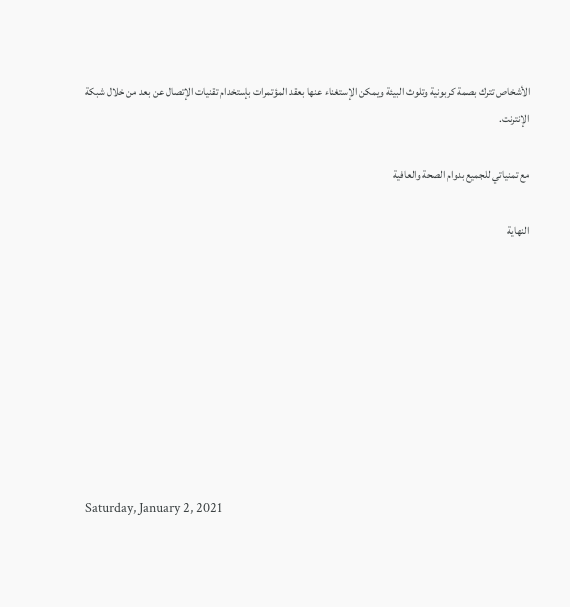الأشخاص تترك بصمة كربونية وتلوث البيئة ويمكن الإستغناء عنها بعقد المؤتمرات بإستخدام تقنيات الإتصال عن بعد من خلال شبكة الإنترنت.

مع تمنياتي للجميع بدوام الصحة والعافية

النهاية









Saturday, January 2, 2021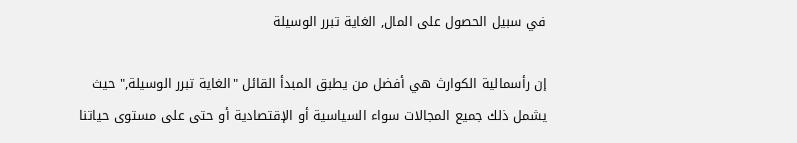في سبيل الحصول على المال, الغاية تبرر الوسيلة

إن رأسمالية الكوارث هي أفضل من يطبق المبدأ القائل "الغاية تبرر الوسيلة," حيث يشمل ذلك جميع المجالات سواء السياسية أو الإقتصادية أو حتى على مستوى حياتنا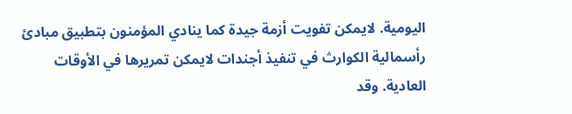اليومية. لايمكن تفويت أزمة جيدة كما ينادي المؤمنون بتطبيق مبادئ رأسمالية الكوارث في تنفيذ أجندات لايمكن تمريرها في الأوقات العادية. وقد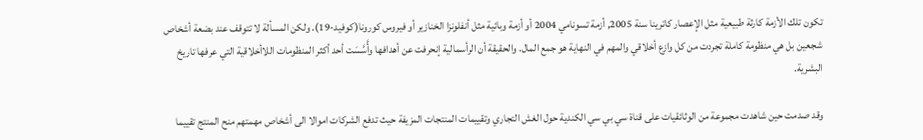تكون تلك الأزمة كارثة طبيعية مثل الإعصار كاترينا سنة 2005, أزمة تسونامي 2004 أو أزمة وبائية مثل أنفلونزا الخنازير أو فيروس كورونا(كوفيد-19). ولكن المسألة لا تتوقف عند بضعة أشخاص شجعين بل هي منظومة كاملة تجردت من كل وازع أخلاقي والمهم في النهاية هو جمع المال. والحقيقة أن الرأسمالية إنحرفت عن أهدافها وأَّسَّسَت أحد أكثر المنظومات اللاأخلاقية التي عرفها تاريخ البشرية.

وقد صدمت حين شاهدت مجموعة من الوثائقيات على قناة سي بي سي الكندية حول الغش التجاري وتقييمات المنتجات المزيفة حيث تدفع الشركات اموالا الى أشخاص مهمتهم منح المنتج تقييما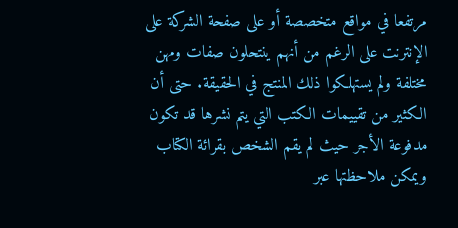مرتفعا في مواقع متخصصة أو على صفحة الشركة على الإنترنت على الرغم من أنهم ينتحلون صفات ومهن مختلفة ولم يستهلكوا ذلك المنتج في الحقيقة. حتى أن الكثير من تقييمات الكتب التي يتم نشرها قد تكون مدفوعة الأجر حيث لم يقم الشخص بقرائة الكتاب ويمكن ملاحظتها عبر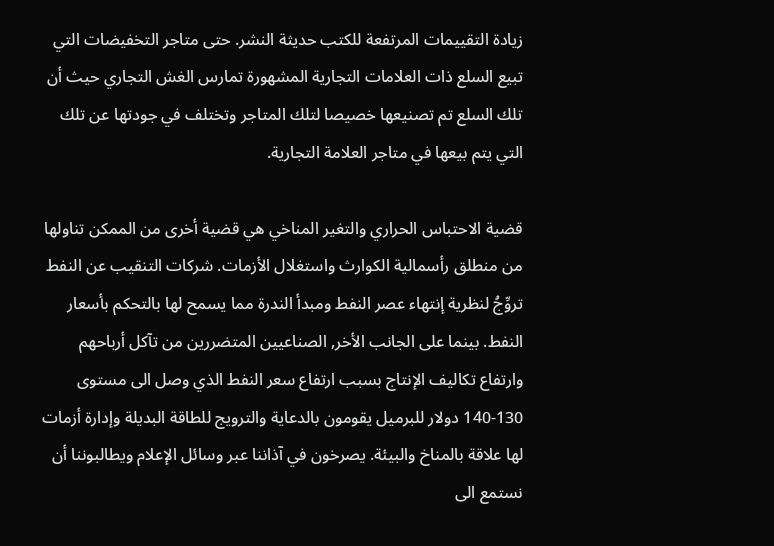زيادة التقييمات المرتفعة للكتب حديثة النشر. حتى متاجر التخفيضات التي تبيع السلع ذات العلامات التجارية المشهورة تمارس الغش التجاري حيث أن تلك السلع تم تصنيعها خصيصا لتلك المتاجر وتختلف في جودتها عن تلك التي يتم بيعها في متاجر العلامة التجارية.

قضية الاحتباس الحراري والتغير المناخي هي قضية أخرى من الممكن تناولها من منطلق رأسمالية الكوارث واستغلال الأزمات. شركات التنقيب عن النفط تروِّجُ لنظرية إنتهاء عصر النفط ومبدأ الندرة مما يسمح لها بالتحكم بأسعار النفط. بينما على الجانب الأخر, الصناعيين المتضررين من تآكل أرباحهم وارتفاع تكاليف الإنتاج بسبب ارتفاع سعر النفط الذي وصل الى مستوى 130-140 دولار للبرميل يقومون بالدعاية والترويج للطاقة البديلة وإدارة أزمات لها علاقة بالمناخ والبيئة. يصرخون في آذاننا عبر وسائل الإعلام ويطالبوننا أن نستمع الى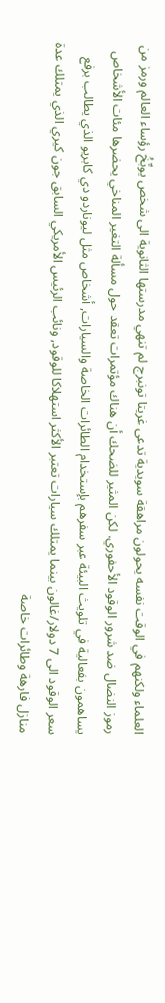العلماء ولكنهم في الوقت نفسه يحولون مراهقة سويدية تدعى غريتا تونبرج لم تنهي مدرستها الثانوية الى شخص يوبِّخُ رؤساء العالم ورمز من رموز النضال ضد شرور الوقود الأحفوري. لكن المثير للضحك أن هناك مؤتمرات تعقد حول مسألة التغير المناخي يحضرها مئات الأشخاص يساهمون بفعالية في تلويث البيئة عبر سفرهم بإستخدام الطائرات الخاصة والسيارات, أشخاص مثل ليوناردو دي كابريو الذي يطالب برفع سعر الوقود الى 7 دولار/غالون بينما يمتلك سيارات تعتبر الأكثر استهلاكا للوقود, ونائب الرئيس الأمريكي السابق جون كيري الذي يمتلك عدة منازل فارهة وطائرات خاصة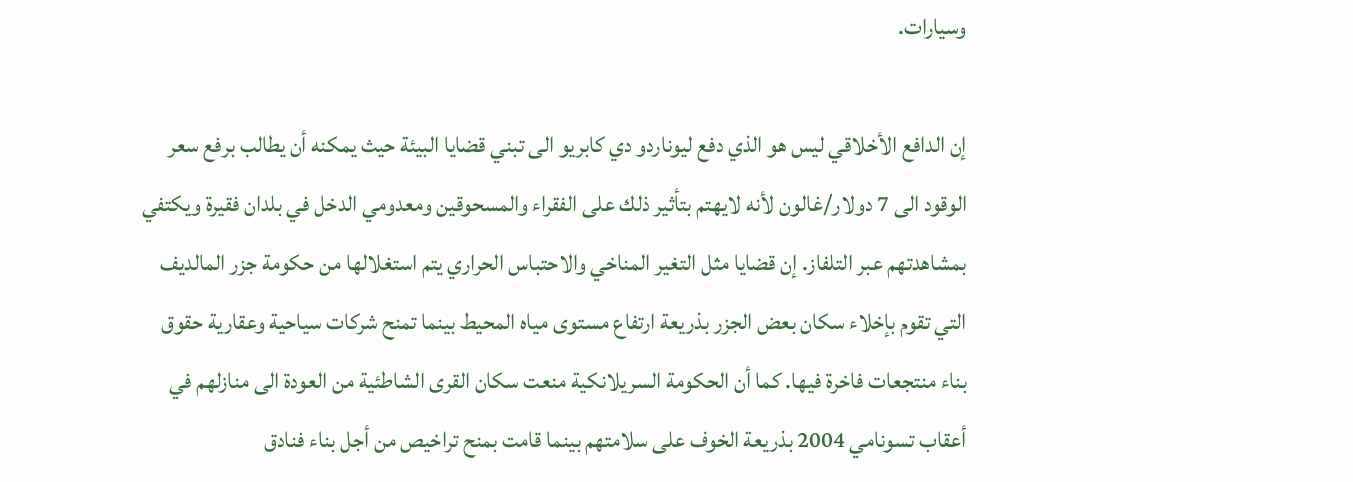وسيارات.

إن الدافع الأخلاقي ليس هو الذي دفع ليوناردو دي كابريو الى تبني قضايا البيئة حيث يمكنه أن يطالب برفع سعر الوقود الى 7 دولار/غالون لأنه لايهتم بتأثير ذلك على الفقراء والمسحوقين ومعدومي الدخل في بلدان فقيرة ويكتفي بمشاهدتهم عبر التلفاز. إن قضايا مثل التغير المناخي والاحتباس الحراري يتم استغلالها من حكومة جزر المالديف التي تقوم بإخلاء سكان بعض الجزر بذريعة ارتفاع مستوى مياه المحيط بينما تمنح شركات سياحية وعقارية حقوق بناء منتجعات فاخرة فيها. كما أن الحكومة السريلانكية منعت سكان القرى الشاطئية من العودة الى منازلهم في أعقاب تسونامي 2004 بذريعة الخوف على سلامتهم بينما قامت بمنح تراخيص من أجل بناء فنادق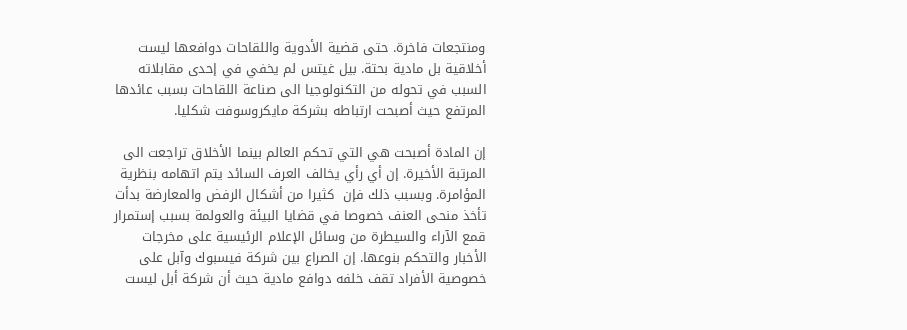ومنتجعات فاخرة. حتى قضية الأدوية واللقاحات دوافعها ليست أخلاقية بل مادية بحتة. بيل غيتس لم يخفي في إحدى مقابلاته السبب في تحوله من التكنولوجيا الى صناعة اللقاحات بسبب عائدها المرتفع حيث أصبحت ارتباطه بشركة مايكروسوفت شكليا.

إن المادة أصبحت هي التي تحكم العالم بينما الأخلاق تراجعت الى المرتبة الأخيرة. إن أي رأي يخالف العرف السائد يتم اتهامه بنظرية المؤامرة. وبسبب ذلك فإن  كثيرا من أشكال الرفض والمعارضة بدأت تأخذ منحى العنف خصوصا في قضايا البيئة والعولمة بسبب إستمرار قمع الآراء والسيطرة من وسائل الإعلام الرئيسية على مخرجات الأخبار والتحكم بنوعها. إن الصراع بين شركة فيسبوك وآبل على خصوصية الأفراد تقف خلفه دوافع مادية حيث أن شركة أبل ليست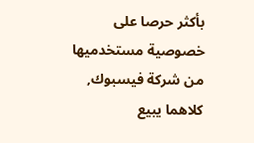بأكثر حرصا على خصوصية مستخدميها من شركة فيسبوك, كلاهما يبيع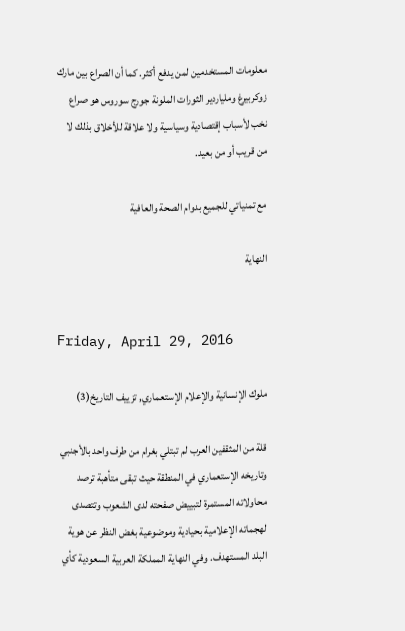معلومات المستخدمين لمن يدفع أكثر. كما أن الصراع بين مارك زوكربيرغ وملياردير الثورات الملونة جورج سوروس هو صراع نخب لأسباب إقتصادية وسياسية ولا علاقة للأخلاق بذلك لا من قريب أو من بعيد.

مع تمنياتي للجميع بدوام الصحة والعافية

النهاية


Friday, April 29, 2016

ملوك الإنسانية والإعلام الإستعماري, تزييف التاريخ(3)

قلة من المثقفين العرب لم تبتلي بغرام من طرف واحد بالأجنبي وتاريخه الإستعماري في المنطقة حيث تبقى متأهبة ترصد محاولاته المستمرة لتبييض صفحته لدى الشعوب وتتصدى لهجماته الإعلامية بحيادية وموضوعية بغض النظر عن هوية البلد المستهدف. وفي النهاية المملكة العربية السعودية كأي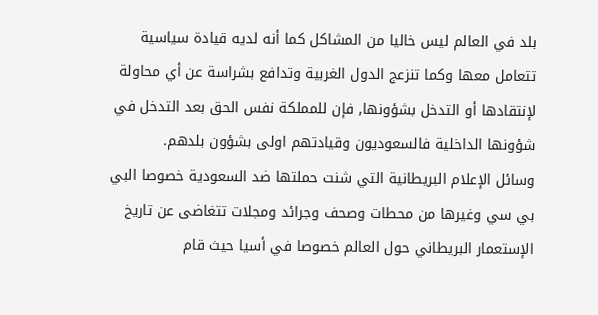بلد في العالم ليس خاليا من المشاكل كما أنه لديه قيادة سياسية تتعامل معها وكما تنزعج الدول الغربية وتدافع بشراسة عن أي محاولة لإنتقادها أو التدخل بشؤونها, فإن للمملكة نفس الحق بعد التدخل في شؤونها الداخلية فالسعوديون وقيادتهم اولى بشؤون بلدهم.
وسائل الإعلام البريطانية التي شنت حملتها ضد السعودية خصوصا البي بي سي وغيرها من محطات وصحف وجرائد ومجلات تتغاضى عن تاريخ الإستعمار البريطاني حول العالم خصوصا في أسيا حيث قام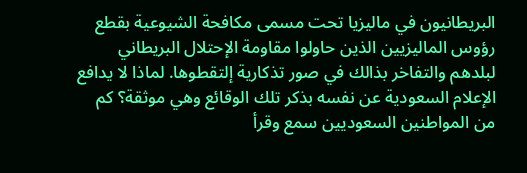البريطانيون في ماليزيا تحت مسمى مكافحة الشيوعية بقطع رؤوس الماليزيين الذين حاولوا مقاومة الإحتلال البريطاني لبلدهم والتفاخر بذالك في صور تذكارية إلتقطوها. لماذا لا يدافع الإعلام السعودية عن نفسه بذكر تلك الوقائع وهي موثقة؟ كم من المواطنين السعوديين سمع وقرأ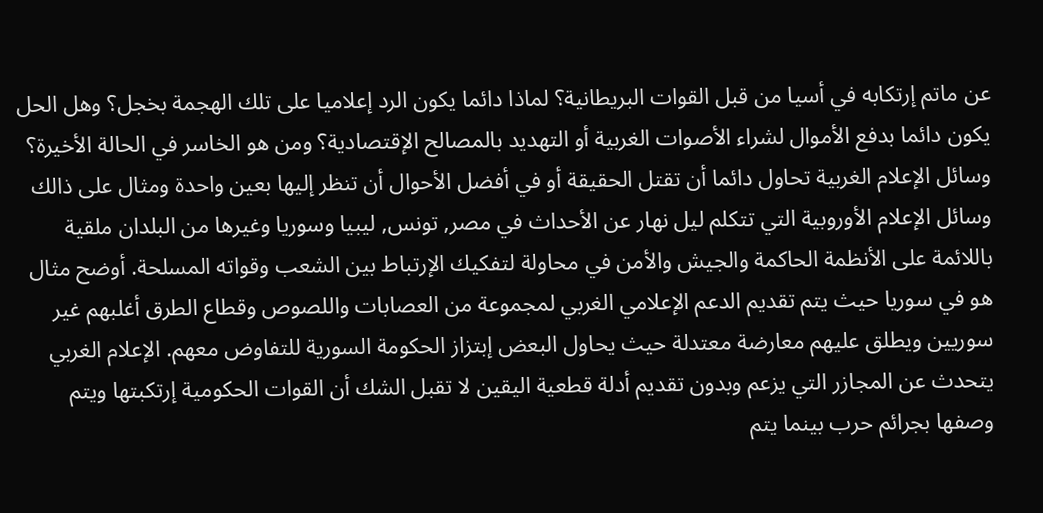عن ماتم إرتكابه في أسيا من قبل القوات البريطانية؟ لماذا دائما يكون الرد إعلاميا على تلك الهجمة بخجل؟ وهل الحل يكون دائما بدفع الأموال لشراء الأصوات الغربية أو التهديد بالمصالح الإقتصادية؟ ومن هو الخاسر في الحالة الأخيرة؟
وسائل الإعلام الغربية تحاول دائما أن تقتل الحقيقة أو في أفضل الأحوال أن تنظر إليها بعين واحدة ومثال على ذالك وسائل الإعلام الأوروبية التي تتكلم ليل نهار عن الأحداث في مصر, تونس, ليبيا وسوريا وغيرها من البلدان ملقية باللائمة على الأنظمة الحاكمة والجيش والأمن في محاولة لتفكيك الإرتباط بين الشعب وقواته المسلحة. أوضح مثال هو في سوريا حيث يتم تقديم الدعم الإعلامي الغربي لمجموعة من العصابات واللصوص وقطاع الطرق أغلبهم غير سوريين ويطلق عليهم معارضة معتدلة حيث يحاول البعض إبتزاز الحكومة السورية للتفاوض معهم. الإعلام الغربي يتحدث عن المجازر التي يزعم وبدون تقديم أدلة قطعية اليقين لا تقبل الشك أن القوات الحكومية إرتكبتها ويتم وصفها بجرائم حرب بينما يتم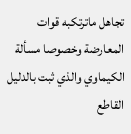تجاهل ماترتكبه قوات المعارضة وخصوصا مسألة الكيماوي والذي ثبت بالدليل القاطع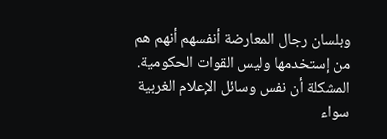وبلسان رجال المعارضة أنفسهم أنهم هم من إستخدمها وليس القوات الحكومية.
المشكلة أن نفس وسائل الإعلام الغربية سواء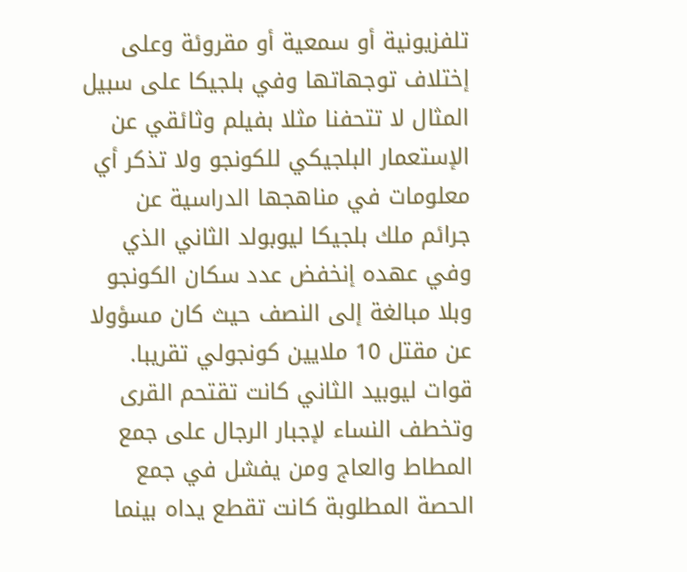تلفزيونية أو سمعية أو مقروئة وعلى إختلاف توجهاتها وفي بلجيكا على سبيل المثال لا تتحفنا مثلا بفيلم وثائقي عن الإستعمار البلجيكي للكونجو ولا تذكر أي معلومات في مناهجها الدراسية عن جرائم ملك بلجيكا ليوبولد الثاني الذي وفي عهده إنخفض عدد سكان الكونجو وبلا مبالغة إلى النصف حيث كان مسؤولا عن مقتل 10 ملايين كونجولي تقريبا. قوات ليوبيد الثاني كانت تقتحم القرى وتخطف النساء لإجبار الرجال على جمع المطاط والعاج ومن يفشل في جمع الحصة المطلوبة كانت تقطع يداه بينما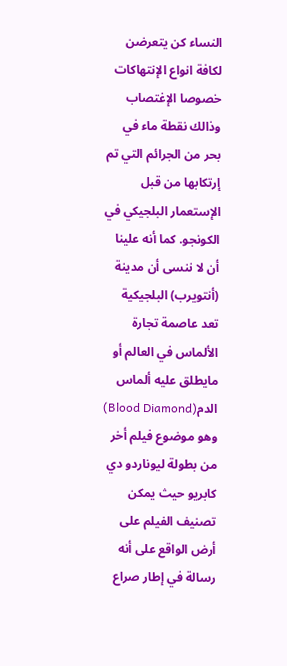النساء كن يتعرضن لكافة انواع الإنتهاكات خصوصا الإغتصاب وذالك نقطة ماء في بحر من الجرائم التي تم إرتكابها من قبل الإستعمار البلجيكي في الكونجو. كما أنه علينا أن لا ننسى أن مدينة (أنتويرب) البلجيكية تعد عاصمة تجارة الألماس في العالم أو مايطلق عليه ألماس الدم(Blood Diamond) وهو موضوع فيلم أخر من بطولة ليوناردو دي كابريو حيث يمكن تصنيف الفيلم على أرض الواقع على أنه رسالة في إطار صراع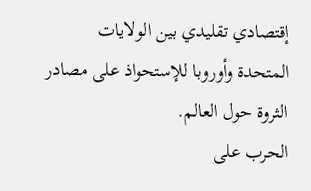إقتصادي تقليدي بين الولايات المتحدة وأوروبا للإستحواذ على مصادر الثروة حول العالم.
الحرب على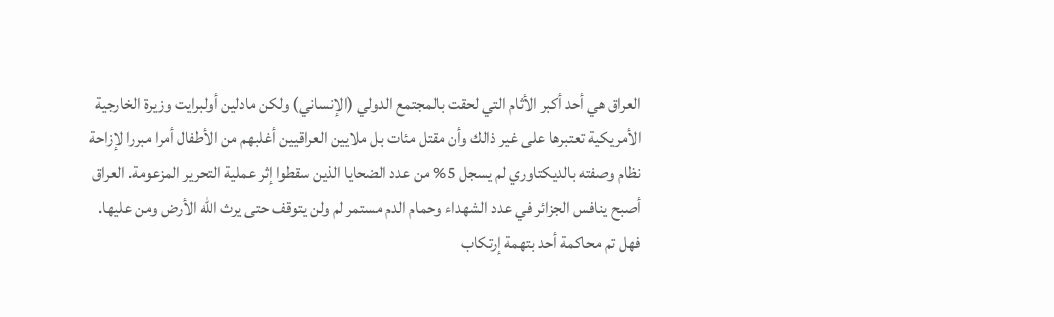العراق هي أحد أكبر الأثام التي لحقت بالمجتمع الدولي (الإنساني) ولكن مادلين أولبرايت وزيرة الخارجية الأمريكية تعتبرها على غير ذالك وأن مقتل مئات بل ملايين العراقيين أغلبهم من الأطفال أمرا مبررا لإزاحة نظام وصفته بالديكتاوري لم يسجل 5% من عدد الضحايا الذين سقطوا إثر عملية التحرير المزعومة. العراق أصبح ينافس الجزائر في عدد الشهداء وحمام الدم مستمر لم ولن يتوقف حتى يرث الله الأرض ومن عليها. فهل تم محاكمة أحد بتهمة إرتكاب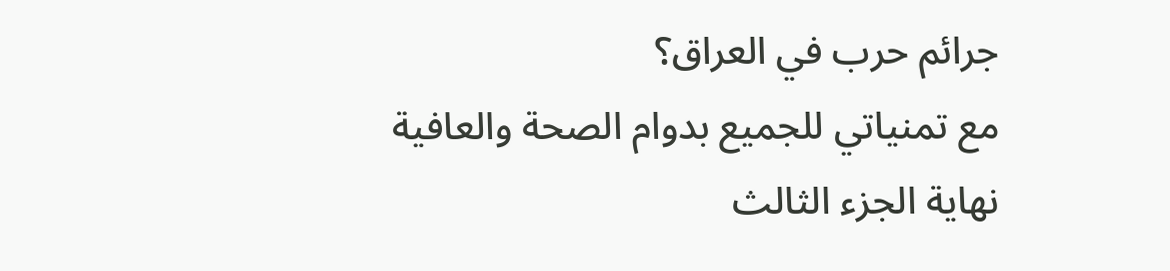جرائم حرب في العراق؟
مع تمنياتي للجميع بدوام الصحة والعافية
نهاية الجزء الثالث